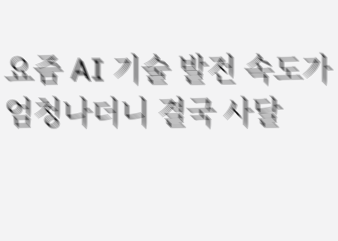요즘 AI 기술 발전 속도가 엄청나더니 결국 사달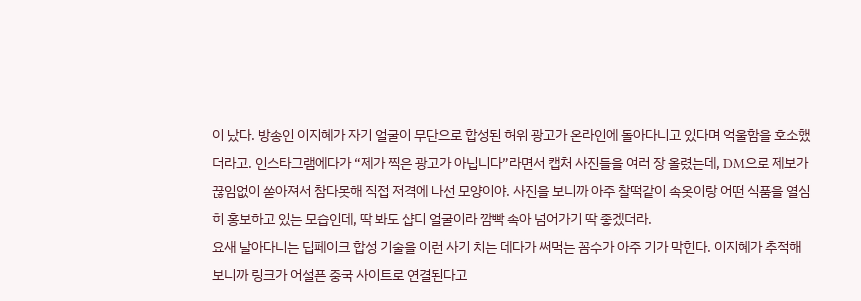이 났다. 방송인 이지혜가 자기 얼굴이 무단으로 합성된 허위 광고가 온라인에 돌아다니고 있다며 억울함을 호소했더라고. 인스타그램에다가 “제가 찍은 광고가 아닙니다”라면서 캡처 사진들을 여러 장 올렸는데, DM으로 제보가 끊임없이 쏟아져서 참다못해 직접 저격에 나선 모양이야. 사진을 보니까 아주 찰떡같이 속옷이랑 어떤 식품을 열심히 홍보하고 있는 모습인데, 딱 봐도 샵디 얼굴이라 깜빡 속아 넘어가기 딱 좋겠더라.
요새 날아다니는 딥페이크 합성 기술을 이런 사기 치는 데다가 써먹는 꼼수가 아주 기가 막힌다. 이지혜가 추적해보니까 링크가 어설픈 중국 사이트로 연결된다고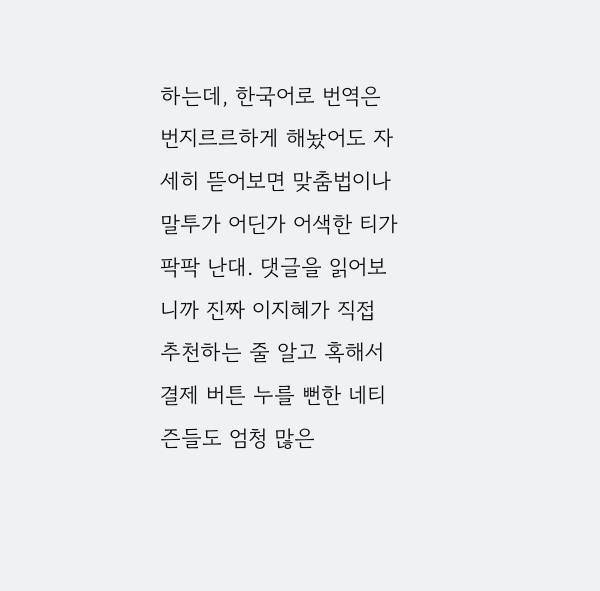하는데, 한국어로 번역은 번지르르하게 해놨어도 자세히 뜯어보면 맞춤법이나 말투가 어딘가 어색한 티가 팍팍 난대. 댓글을 읽어보니까 진짜 이지혜가 직접 추천하는 줄 알고 혹해서 결제 버튼 누를 뻔한 네티즌들도 엄청 많은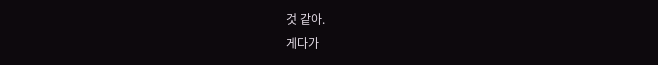것 같아.
게다가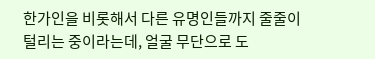한가인을 비롯해서 다른 유명인들까지 줄줄이 털리는 중이라는데, 얼굴 무단으로 도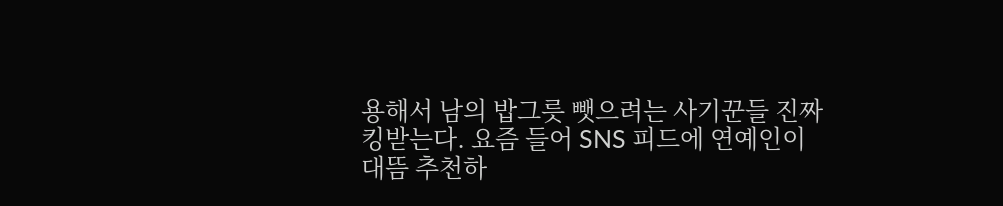용해서 남의 밥그릇 뺏으려는 사기꾼들 진짜 킹받는다. 요즘 들어 SNS 피드에 연예인이 대뜸 추천하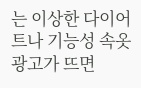는 이상한 다이어트나 기능성 속옷 광고가 뜨면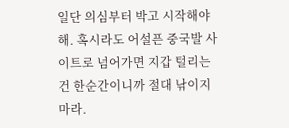일단 의심부터 박고 시작해야 해. 혹시라도 어설픈 중국발 사이트로 넘어가면 지갑 털리는 건 한순간이니까 절대 낚이지 마라.